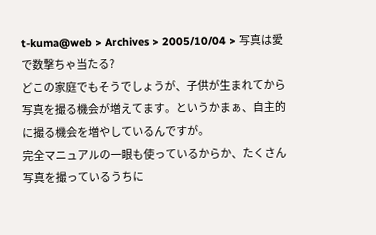t-kuma@web > Archives > 2005/10/04 > 写真は愛で数撃ちゃ当たる?
どこの家庭でもそうでしょうが、子供が生まれてから写真を撮る機会が増えてます。というかまぁ、自主的に撮る機会を増やしているんですが。
完全マニュアルの一眼も使っているからか、たくさん写真を撮っているうちに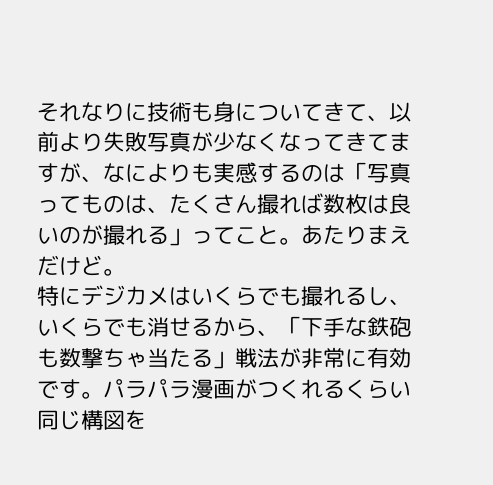それなりに技術も身についてきて、以前より失敗写真が少なくなってきてますが、なによりも実感するのは「写真ってものは、たくさん撮れば数枚は良いのが撮れる」ってこと。あたりまえだけど。
特にデジカメはいくらでも撮れるし、いくらでも消せるから、「下手な鉄砲も数撃ちゃ当たる」戦法が非常に有効です。パラパラ漫画がつくれるくらい同じ構図を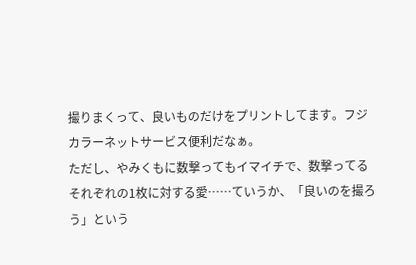撮りまくって、良いものだけをプリントしてます。フジカラーネットサービス便利だなぁ。
ただし、やみくもに数撃ってもイマイチで、数撃ってるそれぞれの1枚に対する愛……ていうか、「良いのを撮ろう」という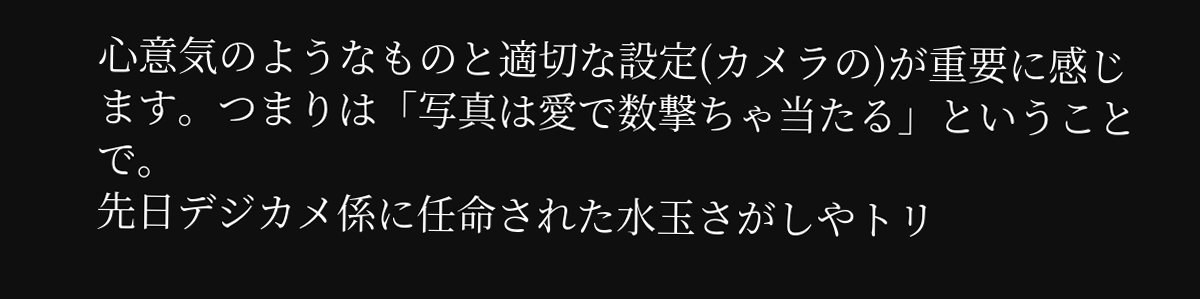心意気のようなものと適切な設定(カメラの)が重要に感じます。つまりは「写真は愛で数撃ちゃ当たる」ということで。
先日デジカメ係に任命された水玉さがしやトリ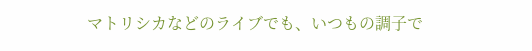マトリシカなどのライブでも、いつもの調子で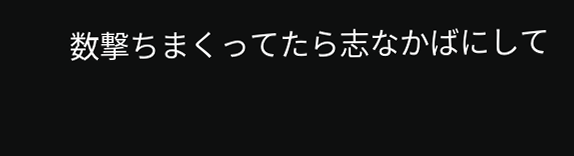数撃ちまくってたら志なかばにして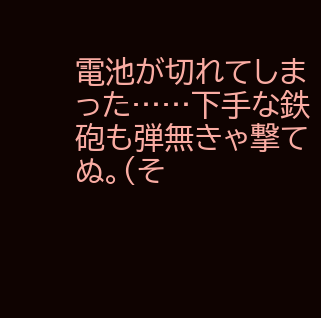電池が切れてしまった……下手な鉄砲も弾無きゃ撃てぬ。(そ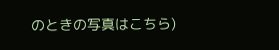のときの写真はこちら)